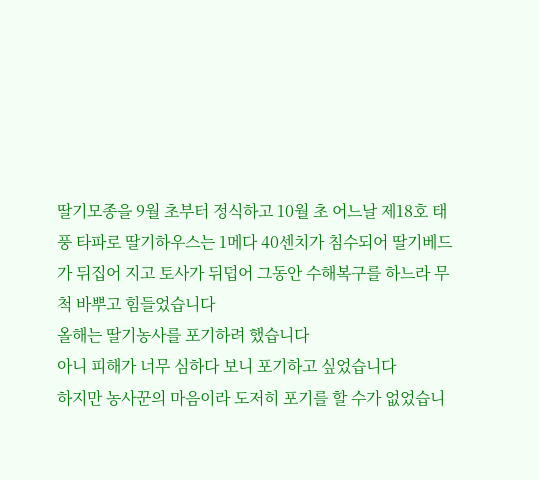딸기모종을 9월 초부터 정식하고 10월 초 어느날 제18호 태풍 타파로 딸기하우스는 1메다 40센치가 침수되어 딸기베드가 뒤집어 지고 토사가 뒤덥어 그동안 수해복구를 하느라 무척 바뿌고 힘들었습니다
올해는 딸기농사를 포기하려 했습니다
아니 피해가 너무 심하다 보니 포기하고 싶었습니다
하지만 농사꾼의 마음이라 도저히 포기를 할 수가 없었습니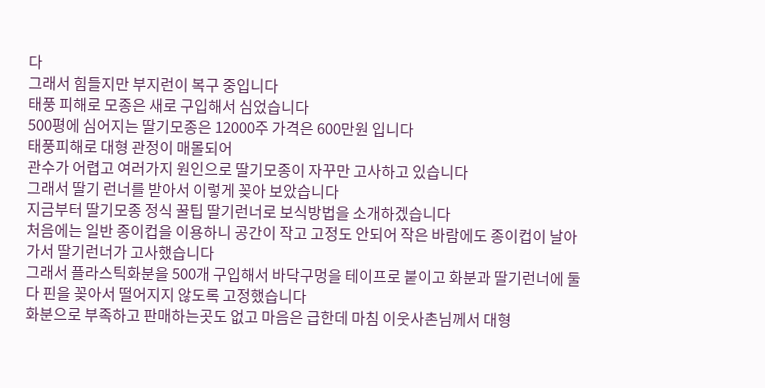다
그래서 힘들지만 부지런이 복구 중입니다
태풍 피해로 모종은 새로 구입해서 심었습니다
500평에 심어지는 딸기모종은 12000주 가격은 600만원 입니다
태풍피해로 대형 관정이 매몰되어
관수가 어렵고 여러가지 원인으로 딸기모종이 자꾸만 고사하고 있습니다
그래서 딸기 런너를 받아서 이렇게 꽂아 보았습니다
지금부터 딸기모종 정식 꿀팁 딸기런너로 보식방법을 소개하겠습니다
처음에는 일반 종이컵을 이용하니 공간이 작고 고정도 안되어 작은 바람에도 종이컵이 날아가서 딸기런너가 고사했습니다
그래서 플라스틱화분을 500개 구입해서 바닥구멍을 테이프로 붙이고 화분과 딸기런너에 둘다 핀을 꽂아서 떨어지지 않도록 고정했습니다
화분으로 부족하고 판매하는곳도 없고 마음은 급한데 마침 이웃사촌님께서 대형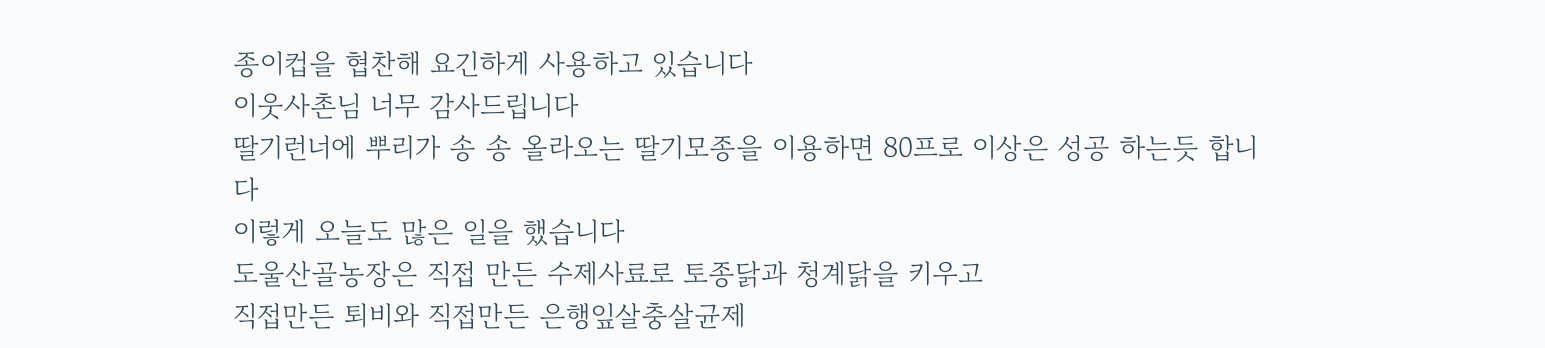종이컵을 협찬해 요긴하게 사용하고 있습니다
이웃사촌님 너무 감사드립니다
딸기런너에 뿌리가 송 송 올라오는 딸기모종을 이용하면 80프로 이상은 성공 하는듯 합니다
이렇게 오늘도 많은 일을 했습니다
도울산골농장은 직접 만든 수제사료로 토종닭과 청계닭을 키우고
직접만든 퇴비와 직접만든 은행잎살충살균제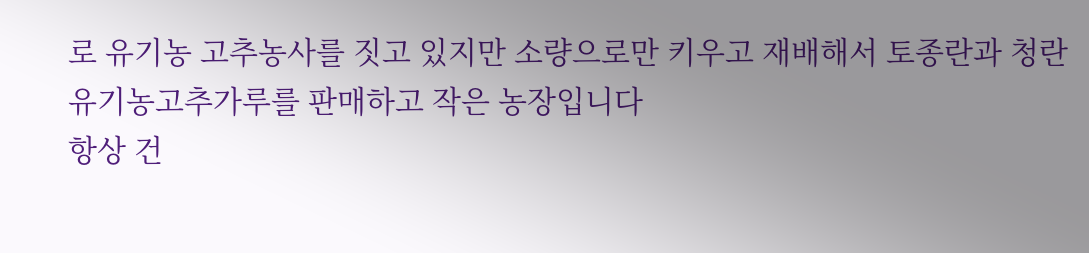로 유기농 고추농사를 짓고 있지만 소량으로만 키우고 재배해서 토종란과 청란 유기농고추가루를 판매하고 작은 농장입니다
항상 건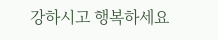강하시고 행복하세요